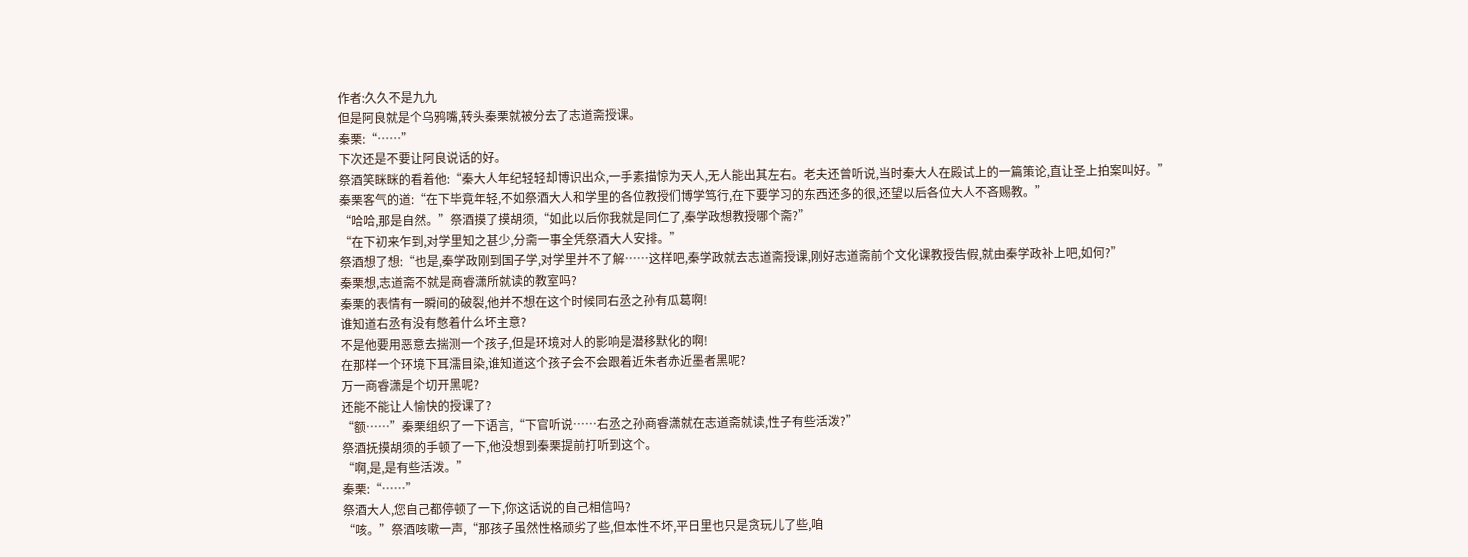作者:久久不是九九
但是阿良就是个乌鸦嘴,转头秦栗就被分去了志道斋授课。
秦栗:“……”
下次还是不要让阿良说话的好。
祭酒笑眯眯的看着他:“秦大人年纪轻轻却博识出众,一手素描惊为天人,无人能出其左右。老夫还曾听说,当时秦大人在殿试上的一篇策论,直让圣上拍案叫好。”
秦栗客气的道:“在下毕竟年轻,不如祭酒大人和学里的各位教授们博学笃行,在下要学习的东西还多的很,还望以后各位大人不吝赐教。”
“哈哈,那是自然。”祭酒摸了摸胡须,“如此以后你我就是同仁了,秦学政想教授哪个斋?”
“在下初来乍到,对学里知之甚少,分斋一事全凭祭酒大人安排。”
祭酒想了想:“也是,秦学政刚到国子学,对学里并不了解……这样吧,秦学政就去志道斋授课,刚好志道斋前个文化课教授告假,就由秦学政补上吧,如何?”
秦栗想,志道斋不就是商睿潇所就读的教室吗?
秦栗的表情有一瞬间的破裂,他并不想在这个时候同右丞之孙有瓜葛啊!
谁知道右丞有没有憋着什么坏主意?
不是他要用恶意去揣测一个孩子,但是环境对人的影响是潜移默化的啊!
在那样一个环境下耳濡目染,谁知道这个孩子会不会跟着近朱者赤近墨者黑呢?
万一商睿潇是个切开黑呢?
还能不能让人愉快的授课了?
“额……”秦栗组织了一下语言,“下官听说……右丞之孙商睿潇就在志道斋就读,性子有些活泼?”
祭酒抚摸胡须的手顿了一下,他没想到秦栗提前打听到这个。
“啊,是,是有些活泼。”
秦栗:“……”
祭酒大人,您自己都停顿了一下,你这话说的自己相信吗?
“咳。”祭酒咳嗽一声,“那孩子虽然性格顽劣了些,但本性不坏,平日里也只是贪玩儿了些,咱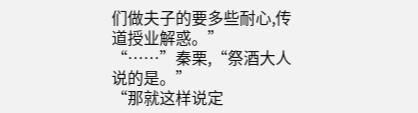们做夫子的要多些耐心,传道授业解惑。”
“……”秦栗,“祭酒大人说的是。”
“那就这样说定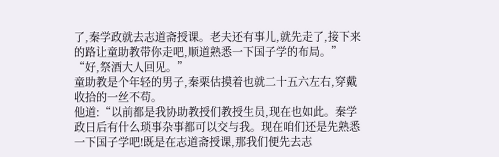了,秦学政就去志道斋授课。老夫还有事儿,就先走了,接下来的路让童助教带你走吧,顺道熟悉一下国子学的布局。”
“好,祭酒大人回见。”
童助教是个年轻的男子,秦栗估摸着也就二十五六左右,穿戴收拾的一丝不苟。
他道:“以前都是我协助教授们教授生员,现在也如此。秦学政日后有什么琐事杂事都可以交与我。现在咱们还是先熟悉一下国子学吧!既是在志道斋授课,那我们便先去志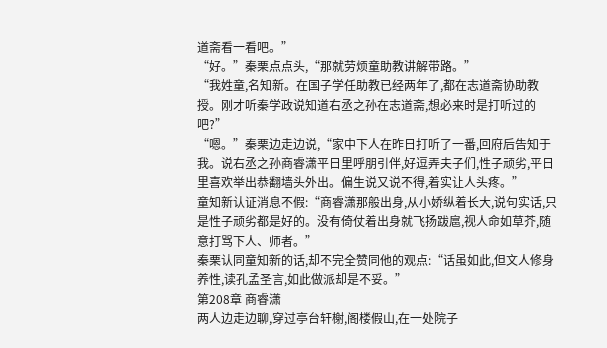道斋看一看吧。”
“好。”秦栗点点头,“那就劳烦童助教讲解带路。”
“我姓童,名知新。在国子学任助教已经两年了,都在志道斋协助教授。刚才听秦学政说知道右丞之孙在志道斋,想必来时是打听过的吧?”
“嗯。”秦栗边走边说,“家中下人在昨日打听了一番,回府后告知于我。说右丞之孙商睿潇平日里呼朋引伴,好逗弄夫子们,性子顽劣,平日里喜欢举出恭翻墙头外出。偏生说又说不得,着实让人头疼。”
童知新认证消息不假:“商睿潇那般出身,从小娇纵着长大,说句实话,只是性子顽劣都是好的。没有倚仗着出身就飞扬跋扈,视人命如草芥,随意打骂下人、师者。”
秦栗认同童知新的话,却不完全赞同他的观点:“话虽如此,但文人修身养性,读孔孟圣言,如此做派却是不妥。”
第208章 商睿潇
两人边走边聊,穿过亭台轩榭,阁楼假山,在一处院子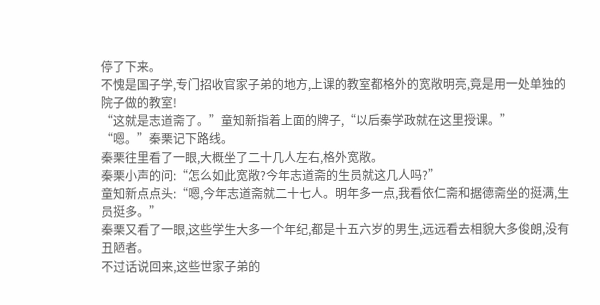停了下来。
不愧是国子学,专门招收官家子弟的地方,上课的教室都格外的宽敞明亮,竟是用一处单独的院子做的教室!
“这就是志道斋了。”童知新指着上面的牌子,“以后秦学政就在这里授课。”
“嗯。”秦栗记下路线。
秦栗往里看了一眼,大概坐了二十几人左右,格外宽敞。
秦栗小声的问:“怎么如此宽敞?今年志道斋的生员就这几人吗?”
童知新点点头:“嗯,今年志道斋就二十七人。明年多一点,我看依仁斋和据德斋坐的挺满,生员挺多。”
秦栗又看了一眼,这些学生大多一个年纪,都是十五六岁的男生,远远看去相貌大多俊朗,没有丑陋者。
不过话说回来,这些世家子弟的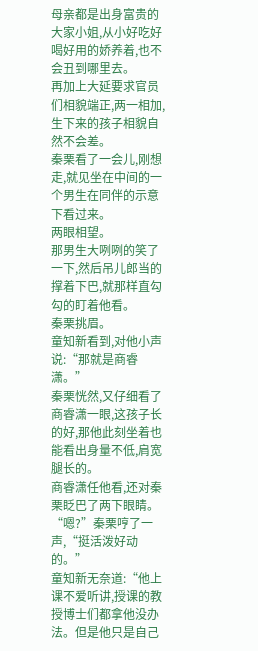母亲都是出身富贵的大家小姐,从小好吃好喝好用的娇养着,也不会丑到哪里去。
再加上大延要求官员们相貌端正,两一相加,生下来的孩子相貌自然不会差。
秦栗看了一会儿,刚想走,就见坐在中间的一个男生在同伴的示意下看过来。
两眼相望。
那男生大咧咧的笑了一下,然后吊儿郎当的撑着下巴,就那样直勾勾的盯着他看。
秦栗挑眉。
童知新看到,对他小声说:“那就是商睿潇。”
秦栗恍然,又仔细看了商睿潇一眼,这孩子长的好,那他此刻坐着也能看出身量不低,肩宽腿长的。
商睿潇任他看,还对秦栗眨巴了两下眼睛。
“嗯?”秦栗哼了一声,“挺活泼好动的。”
童知新无奈道:“他上课不爱听讲,授课的教授博士们都拿他没办法。但是他只是自己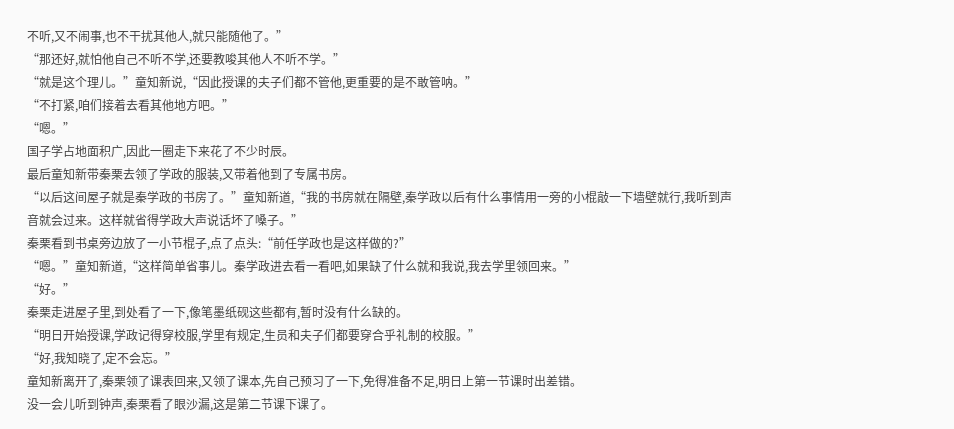不听,又不闹事,也不干扰其他人,就只能随他了。”
“那还好,就怕他自己不听不学,还要教唆其他人不听不学。”
“就是这个理儿。”童知新说,“因此授课的夫子们都不管他,更重要的是不敢管呐。”
“不打紧,咱们接着去看其他地方吧。”
“嗯。”
国子学占地面积广,因此一圈走下来花了不少时辰。
最后童知新带秦栗去领了学政的服装,又带着他到了专属书房。
“以后这间屋子就是秦学政的书房了。”童知新道,“我的书房就在隔壁,秦学政以后有什么事情用一旁的小棍敲一下墙壁就行,我听到声音就会过来。这样就省得学政大声说话坏了嗓子。”
秦栗看到书桌旁边放了一小节棍子,点了点头:“前任学政也是这样做的?”
“嗯。”童知新道,“这样简单省事儿。秦学政进去看一看吧,如果缺了什么就和我说,我去学里领回来。”
“好。”
秦栗走进屋子里,到处看了一下,像笔墨纸砚这些都有,暂时没有什么缺的。
“明日开始授课,学政记得穿校服,学里有规定,生员和夫子们都要穿合乎礼制的校服。”
“好,我知晓了,定不会忘。”
童知新离开了,秦栗领了课表回来,又领了课本,先自己预习了一下,免得准备不足,明日上第一节课时出差错。
没一会儿听到钟声,秦栗看了眼沙漏,这是第二节课下课了。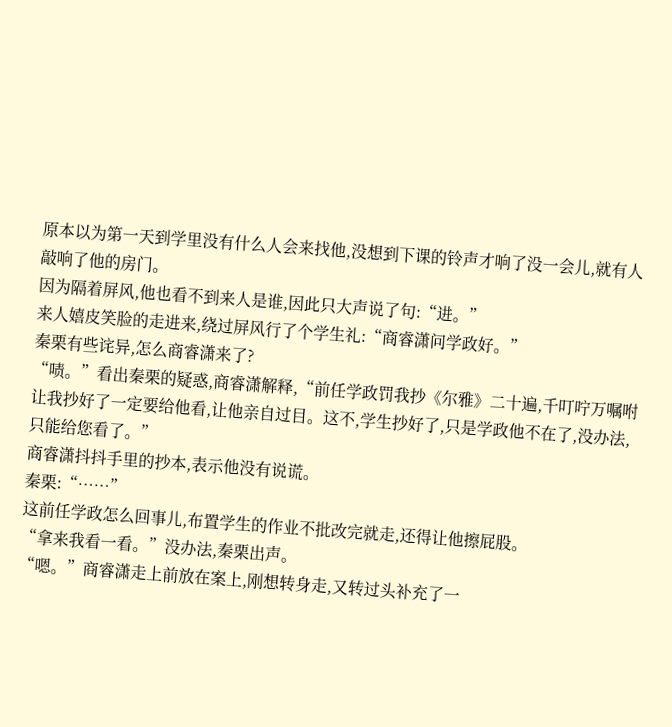原本以为第一天到学里没有什么人会来找他,没想到下课的铃声才响了没一会儿,就有人敲响了他的房门。
因为隔着屏风,他也看不到来人是谁,因此只大声说了句:“进。”
来人嬉皮笑脸的走进来,绕过屏风行了个学生礼:“商睿潇问学政好。”
秦栗有些诧异,怎么商睿潇来了?
“啧。”看出秦栗的疑惑,商睿潇解释,“前任学政罚我抄《尔雅》二十遍,千叮咛万嘱咐让我抄好了一定要给他看,让他亲自过目。这不,学生抄好了,只是学政他不在了,没办法,只能给您看了。”
商睿潇抖抖手里的抄本,表示他没有说谎。
秦栗:“……”
这前任学政怎么回事儿,布置学生的作业不批改完就走,还得让他擦屁股。
“拿来我看一看。”没办法,秦栗出声。
“嗯。”商睿潇走上前放在案上,刚想转身走,又转过头补充了一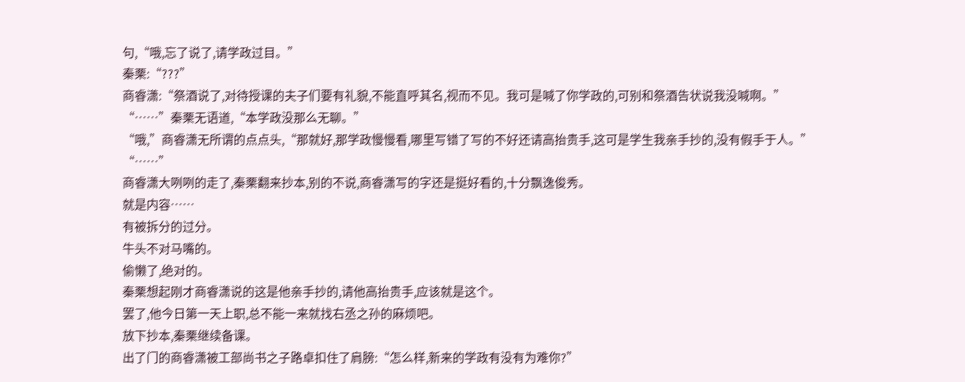句,“哦,忘了说了,请学政过目。”
秦栗:“???”
商睿潇:“祭酒说了,对待授课的夫子们要有礼貌,不能直呼其名,视而不见。我可是喊了你学政的,可别和祭酒告状说我没喊啊。”
“……”秦栗无语道,“本学政没那么无聊。”
“哦,”商睿潇无所谓的点点头,“那就好,那学政慢慢看,哪里写错了写的不好还请高抬贵手,这可是学生我亲手抄的,没有假手于人。”
“……”
商睿潇大咧咧的走了,秦栗翻来抄本,别的不说,商睿潇写的字还是挺好看的,十分飘逸俊秀。
就是内容……
有被拆分的过分。
牛头不对马嘴的。
偷懒了,绝对的。
秦栗想起刚才商睿潇说的这是他亲手抄的,请他高抬贵手,应该就是这个。
罢了,他今日第一天上职,总不能一来就找右丞之孙的麻烦吧。
放下抄本,秦栗继续备课。
出了门的商睿潇被工部尚书之子路卓扣住了肩膀:“怎么样,新来的学政有没有为难你?”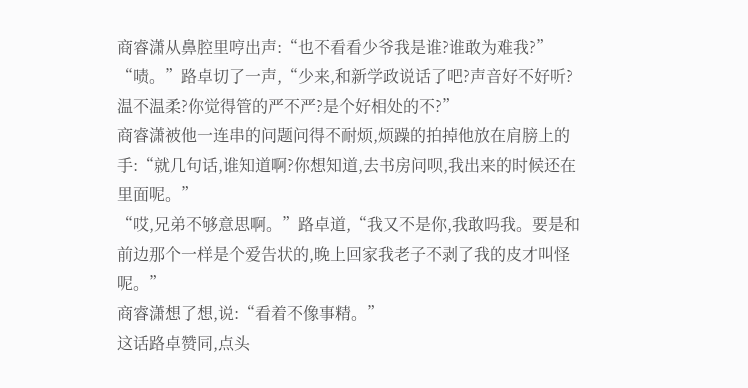商睿潇从鼻腔里哼出声:“也不看看少爷我是谁?谁敢为难我?”
“啧。”路卓切了一声,“少来,和新学政说话了吧?声音好不好听?温不温柔?你觉得管的严不严?是个好相处的不?”
商睿潇被他一连串的问题问得不耐烦,烦躁的拍掉他放在肩膀上的手:“就几句话,谁知道啊?你想知道,去书房问呗,我出来的时候还在里面呢。”
“哎,兄弟不够意思啊。”路卓道,“我又不是你,我敢吗我。要是和前边那个一样是个爱告状的,晚上回家我老子不剥了我的皮才叫怪呢。”
商睿潇想了想,说:“看着不像事精。”
这话路卓赞同,点头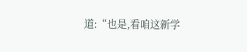道:“也是,看咱这新学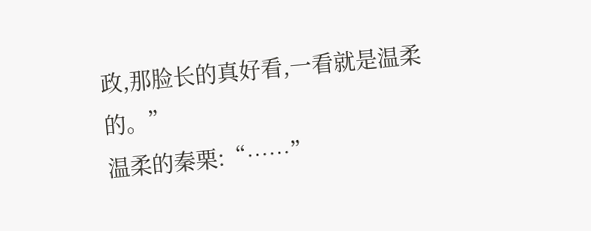政,那脸长的真好看,一看就是温柔的。”
温柔的秦栗:“……”